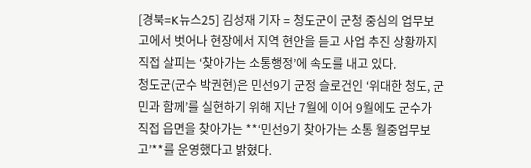[경북=K뉴스25] 김성재 기자 = 청도군이 군청 중심의 업무보고에서 벗어나 현장에서 지역 현안을 듣고 사업 추진 상황까지 직접 살피는 ‘찾아가는 소통행정’에 속도를 내고 있다.
청도군(군수 박권현)은 민선9기 군정 슬로건인 ‘위대한 청도, 군민과 함께’를 실현하기 위해 지난 7월에 이어 9월에도 군수가 직접 읍면을 찾아가는 **‘민선9기 찾아가는 소통 월중업무보고’**를 운영했다고 밝혔다.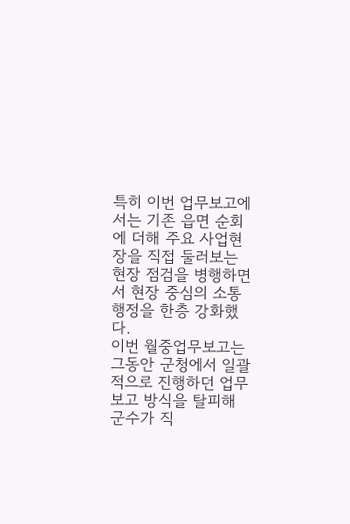특히 이번 업무보고에서는 기존 읍면 순회에 더해 주요 사업현장을 직접 둘러보는 현장 점검을 병행하면서 현장 중심의 소통행정을 한층 강화했다.
이번 월중업무보고는 그동안 군청에서 일괄적으로 진행하던 업무보고 방식을 탈피해 군수가 직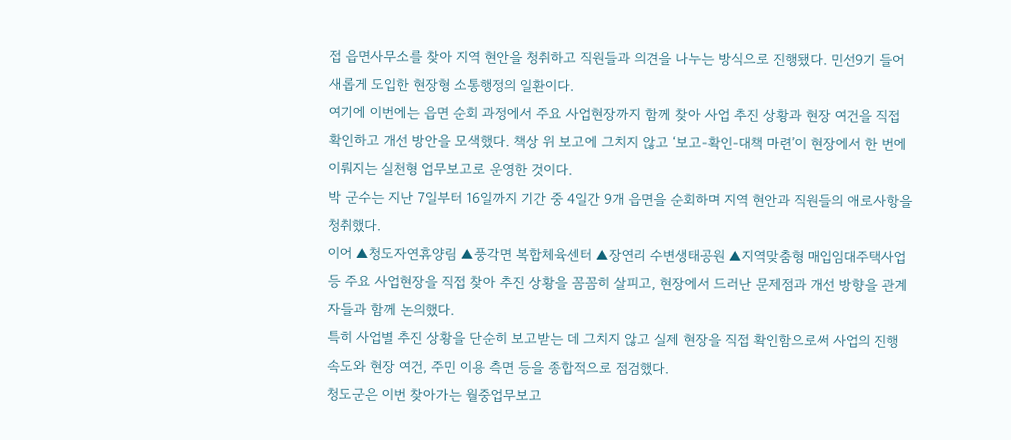접 읍면사무소를 찾아 지역 현안을 청취하고 직원들과 의견을 나누는 방식으로 진행됐다. 민선9기 들어 새롭게 도입한 현장형 소통행정의 일환이다.
여기에 이번에는 읍면 순회 과정에서 주요 사업현장까지 함께 찾아 사업 추진 상황과 현장 여건을 직접 확인하고 개선 방안을 모색했다. 책상 위 보고에 그치지 않고 ‘보고-확인-대책 마련’이 현장에서 한 번에 이뤄지는 실천형 업무보고로 운영한 것이다.
박 군수는 지난 7일부터 16일까지 기간 중 4일간 9개 읍면을 순회하며 지역 현안과 직원들의 애로사항을 청취했다.
이어 ▲청도자연휴양림 ▲풍각면 복합체육센터 ▲장연리 수변생태공원 ▲지역맞춤형 매입임대주택사업 등 주요 사업현장을 직접 찾아 추진 상황을 꼼꼼히 살피고, 현장에서 드러난 문제점과 개선 방향을 관계자들과 함께 논의했다.
특히 사업별 추진 상황을 단순히 보고받는 데 그치지 않고 실제 현장을 직접 확인함으로써 사업의 진행 속도와 현장 여건, 주민 이용 측면 등을 종합적으로 점검했다.
청도군은 이번 찾아가는 월중업무보고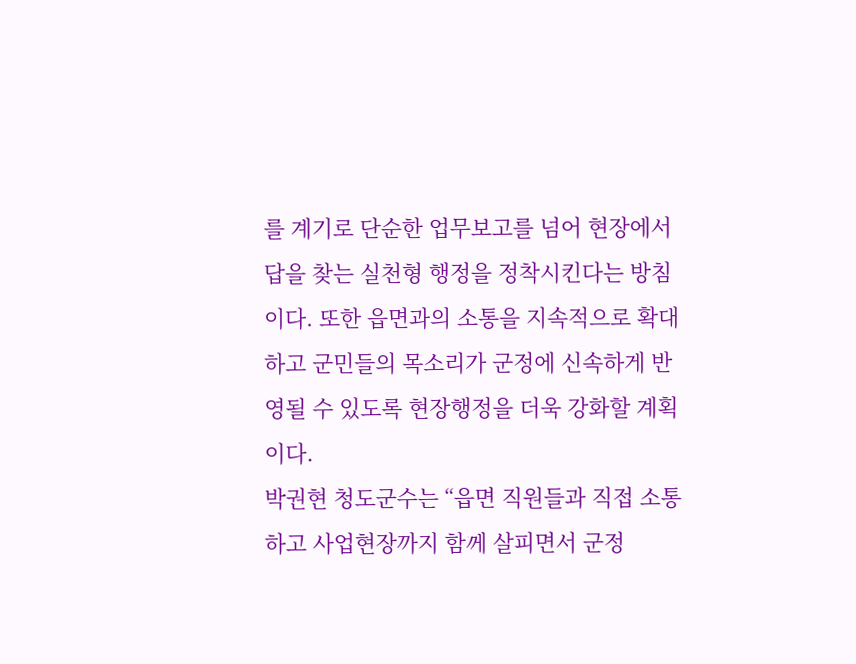를 계기로 단순한 업무보고를 넘어 현장에서 답을 찾는 실천형 행정을 정착시킨다는 방침이다. 또한 읍면과의 소통을 지속적으로 확대하고 군민들의 목소리가 군정에 신속하게 반영될 수 있도록 현장행정을 더욱 강화할 계획이다.
박권현 청도군수는 “읍면 직원들과 직접 소통하고 사업현장까지 함께 살피면서 군정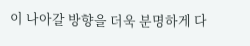이 나아갈 방향을 더욱 분명하게 다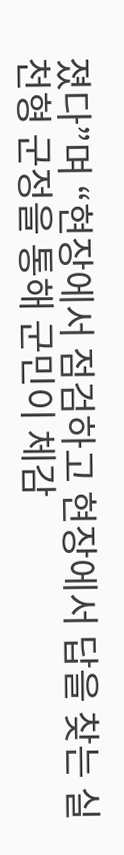졌다”며 “현장에서 점검하고 현장에서 답을 찾는 실천형 군정을 통해 군민이 체감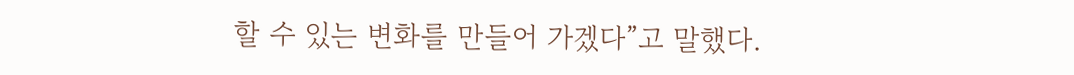할 수 있는 변화를 만들어 가겠다”고 말했다.